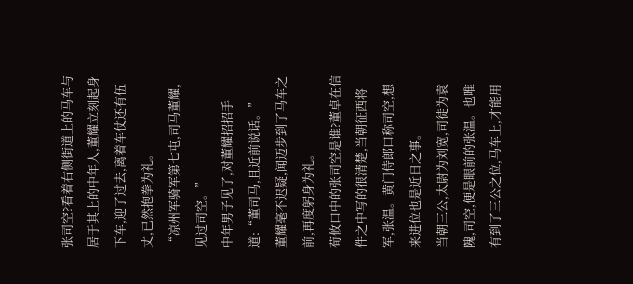张司空?看着右侧街道上的马车与居于其上的中年人,董耀立刻起身下车,迎了过去,离着车仗还有伍丈,已然抱拳为礼。
“凉州军骑军第七屯,司马董耀,见过司空。”
中年男子见了,对董耀招招手道:“董司马,且近前说话。”
董耀毫不迟疑,闻迈步到了马车之前,再度躬身为礼。
荀攸口中的张司空是谁?董卓在信件之中写的很清楚,当朝征西将军,张温。黄门侍郎口称司空,想来进位也是近日之事。
当朝三公,太尉为刘宽,司徒为袁隗,司空,便是眼前的张温。也唯有到了三公之位,马车上,才能用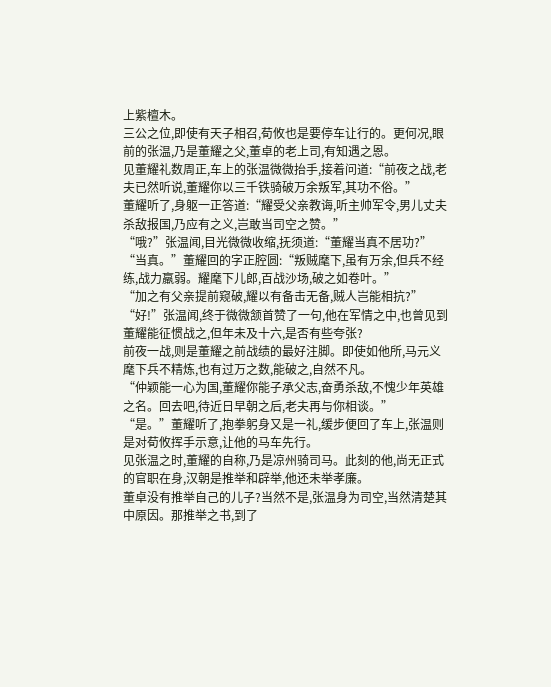上紫檀木。
三公之位,即使有天子相召,荀攸也是要停车让行的。更何况,眼前的张温,乃是董耀之父,董卓的老上司,有知遇之恩。
见董耀礼数周正,车上的张温微微抬手,接着问道:“前夜之战,老夫已然听说,董耀你以三千铁骑破万余叛军,其功不俗。”
董耀听了,身躯一正答道:“耀受父亲教诲,听主帅军令,男儿丈夫杀敌报国,乃应有之义,岂敢当司空之赞。”
“哦?”张温闻,目光微微收缩,抚须道:“董耀当真不居功?”
“当真。”董耀回的字正腔圆:“叛贼麾下,虽有万余,但兵不经练,战力羸弱。耀麾下儿郎,百战沙场,破之如卷叶。”
“加之有父亲提前窥破,耀以有备击无备,贼人岂能相抗?”
“好!”张温闻,终于微微颔首赞了一句,他在军情之中,也曾见到董耀能征惯战之,但年未及十六,是否有些夸张?
前夜一战,则是董耀之前战绩的最好注脚。即使如他所,马元义麾下兵不精炼,也有过万之数,能破之,自然不凡。
“仲颖能一心为国,董耀你能子承父志,奋勇杀敌,不愧少年英雄之名。回去吧,待近日早朝之后,老夫再与你相谈。”
“是。”董耀听了,抱拳躬身又是一礼,缓步便回了车上,张温则是对荀攸挥手示意,让他的马车先行。
见张温之时,董耀的自称,乃是凉州骑司马。此刻的他,尚无正式的官职在身,汉朝是推举和辟举,他还未举孝廉。
董卓没有推举自己的儿子?当然不是,张温身为司空,当然清楚其中原因。那推举之书,到了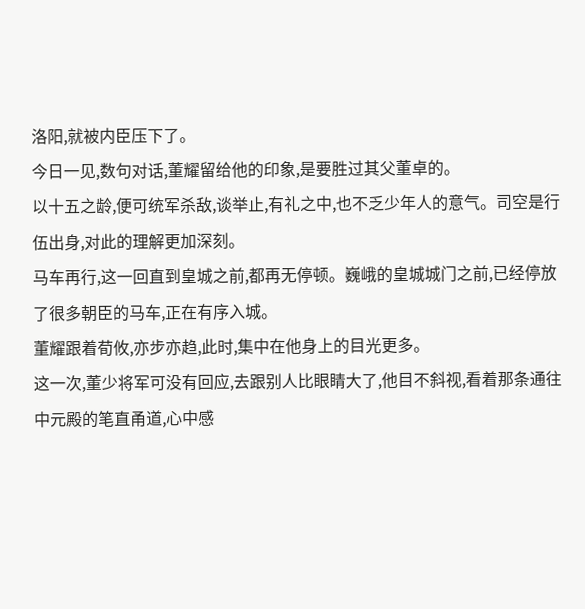洛阳,就被内臣压下了。
今日一见,数句对话,董耀留给他的印象,是要胜过其父董卓的。
以十五之龄,便可统军杀敌,谈举止,有礼之中,也不乏少年人的意气。司空是行伍出身,对此的理解更加深刻。
马车再行,这一回直到皇城之前,都再无停顿。巍峨的皇城城门之前,已经停放了很多朝臣的马车,正在有序入城。
董耀跟着荀攸,亦步亦趋,此时,集中在他身上的目光更多。
这一次,董少将军可没有回应,去跟别人比眼睛大了,他目不斜视,看着那条通往中元殿的笔直甬道,心中感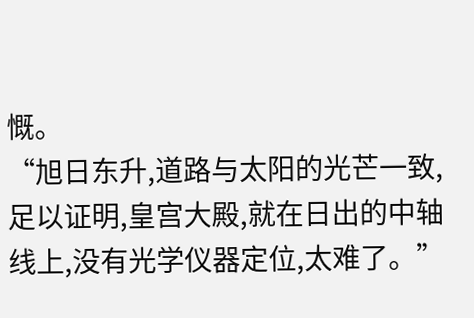慨。
“旭日东升,道路与太阳的光芒一致,足以证明,皇宫大殿,就在日出的中轴线上,没有光学仪器定位,太难了。”